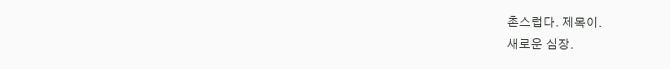촌스럽다. 제목이.
새로운 심장.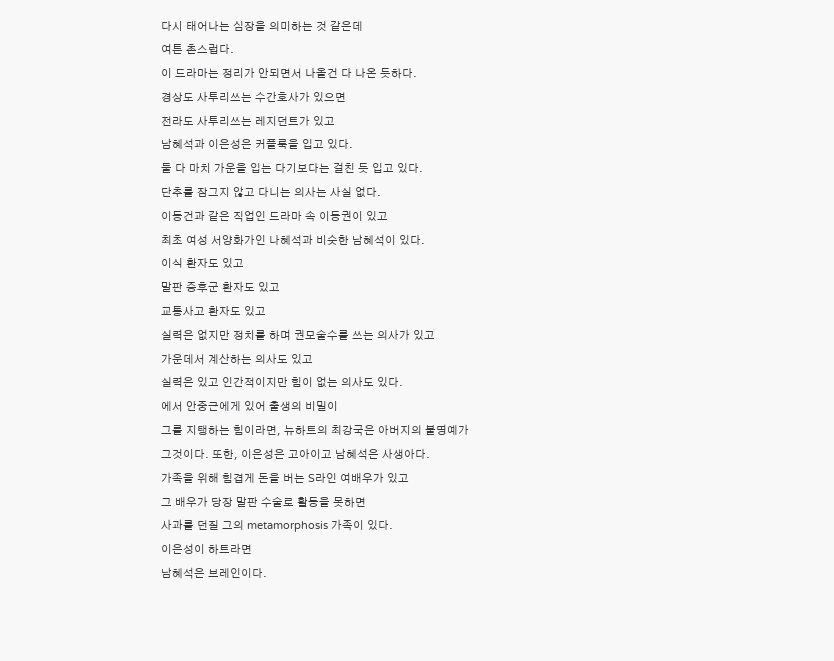다시 태어나는 심장을 의미하는 것 같은데
여튼 촌스럽다.
이 드라마는 정리가 안되면서 나올건 다 나온 듯하다.
경상도 사투리쓰는 수간호사가 있으면
전라도 사투리쓰는 레지던트가 있고
남혜석과 이은성은 커플룩을 입고 있다.
둘 다 마치 가운을 입는 다기보다는 걸친 듯 입고 있다.
단추를 잠그지 않고 다니는 의사는 사실 없다.
이동건과 같은 직업인 드라마 속 이동권이 있고
최초 여성 서양화가인 나혜석과 비슷한 남혜석이 있다.
이식 환자도 있고
말판 증후군 환자도 있고
교통사고 환자도 있고
실력은 없지만 정치를 하며 권모술수를 쓰는 의사가 있고
가운데서 계산하는 의사도 있고
실력은 있고 인간적이지만 힘이 없는 의사도 있다.
에서 안중근에게 있어 출생의 비밀이
그를 지탱하는 힘이라면, 뉴하트의 최강국은 아버지의 불명예가
그것이다. 또한, 이은성은 고아이고 남혜석은 사생아다.
가족을 위해 힘겹게 돈을 버는 S라인 여배우가 있고
그 배우가 당장 말판 수술로 활동을 못하면
사과를 던질 그의 metamorphosis 가족이 있다.
이은성이 하트라면
남혜석은 브레인이다.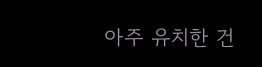아주 유치한 건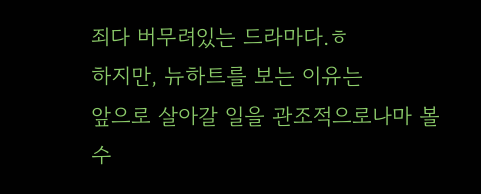죄다 버무려있는 드라마다.ㅎ
하지만, 뉴하트를 보는 이유는
앞으로 살아갈 일을 관조적으로나마 볼 수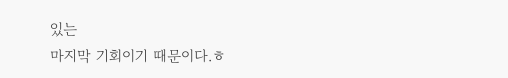있는
마지막 기회이기 때문이다.ㅎ